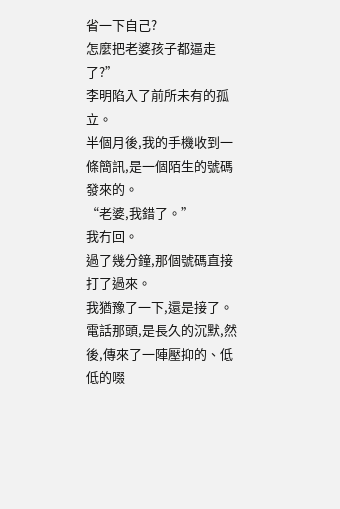省一下自己?
怎麼把老婆孩子都逼走了?”
李明陷入了前所未有的孤立。
半個月後,我的手機收到一條簡訊,是一個陌生的號碼發來的。
“老婆,我錯了。”
我冇回。
過了幾分鐘,那個號碼直接打了過來。
我猶豫了一下,還是接了。
電話那頭,是長久的沉默,然後,傳來了一陣壓抑的、低低的啜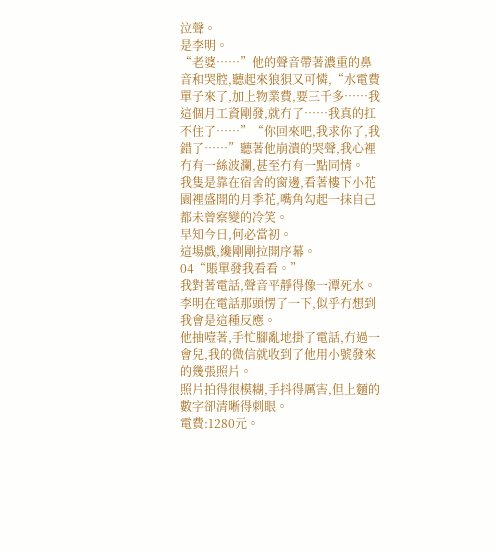泣聲。
是李明。
“老婆……”他的聲音帶著濃重的鼻音和哭腔,聽起來狼狽又可憐,“水電費單子來了,加上物業費,要三千多……我這個月工資剛發,就冇了……我真的扛不住了……”“你回來吧,我求你了,我錯了……”聽著他崩潰的哭聲,我心裡冇有一絲波瀾,甚至冇有一點同情。
我隻是靠在宿舍的窗邊,看著樓下小花園裡盛開的月季花,嘴角勾起一抹自己都未曾察變的冷笑。
早知今日,何必當初。
這場戲,纔剛剛拉開序幕。
04“賬單發我看看。”
我對著電話,聲音平靜得像一潭死水。
李明在電話那頭愣了一下,似乎冇想到我會是這種反應。
他抽噎著,手忙腳亂地掛了電話,冇過一會兒,我的微信就收到了他用小號發來的幾張照片。
照片拍得很模糊,手抖得厲害,但上麵的數字卻清晰得刺眼。
電費:1280元。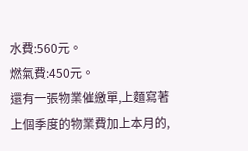水費:560元。
燃氣費:450元。
還有一張物業催繳單,上麵寫著上個季度的物業費加上本月的,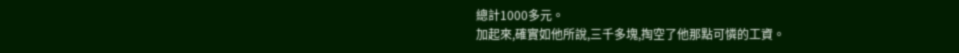總計1000多元。
加起來,確實如他所說,三千多塊,掏空了他那點可憐的工資。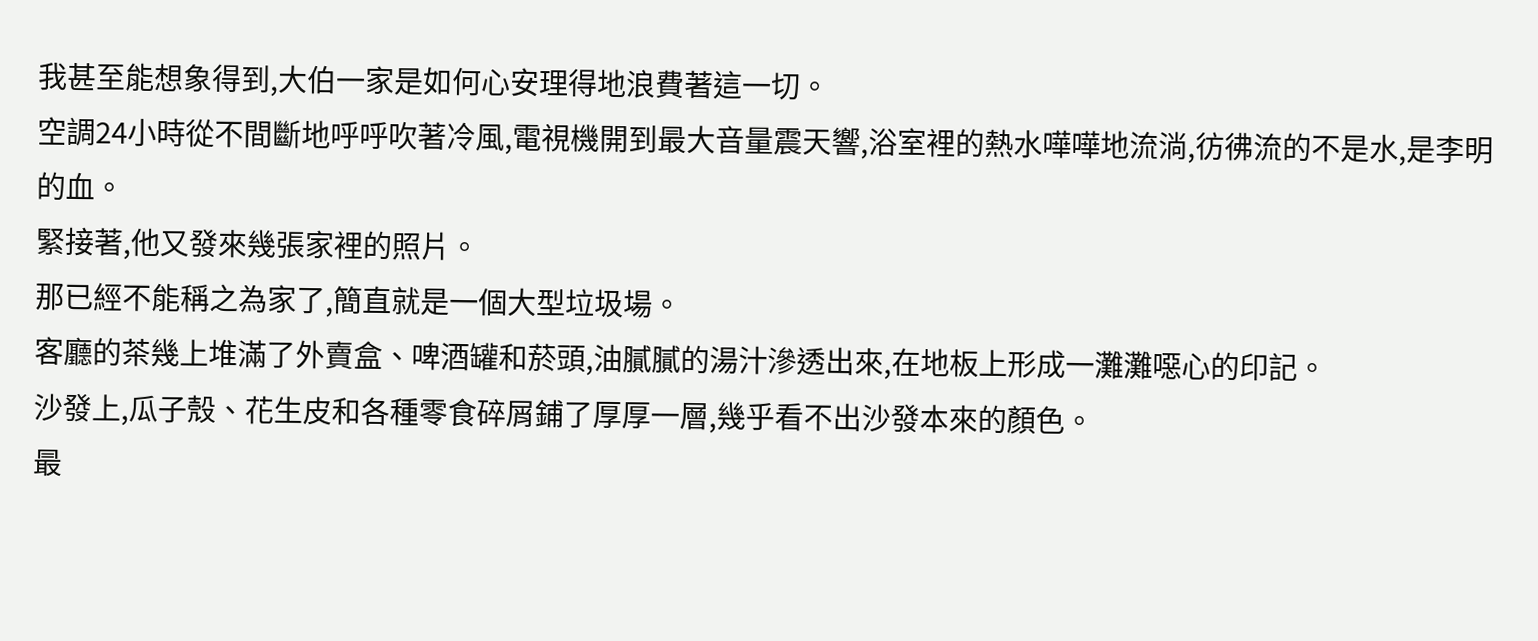我甚至能想象得到,大伯一家是如何心安理得地浪費著這一切。
空調24小時從不間斷地呼呼吹著冷風,電視機開到最大音量震天響,浴室裡的熱水嘩嘩地流淌,彷彿流的不是水,是李明的血。
緊接著,他又發來幾張家裡的照片。
那已經不能稱之為家了,簡直就是一個大型垃圾場。
客廳的茶幾上堆滿了外賣盒、啤酒罐和菸頭,油膩膩的湯汁滲透出來,在地板上形成一灘灘噁心的印記。
沙發上,瓜子殼、花生皮和各種零食碎屑鋪了厚厚一層,幾乎看不出沙發本來的顏色。
最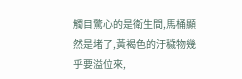觸目驚心的是衛生間,馬桶顯然是堵了,黃褐色的汙穢物幾乎要溢位來,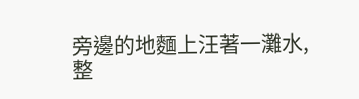旁邊的地麵上汪著一灘水,整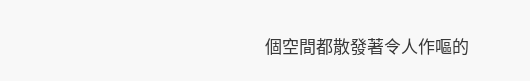個空間都散發著令人作嘔的